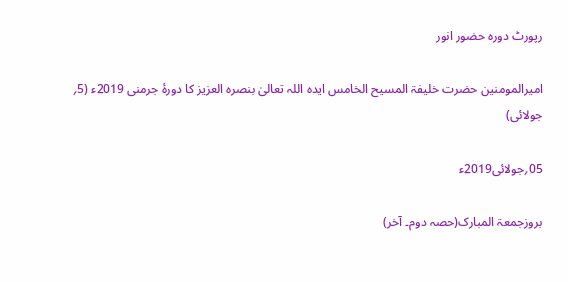رپورٹ دورہ حضور انور

امیرالمومنین حضرت خلیفۃ المسیح الخامس ایدہ اللہ تعالیٰ بنصرہ العزیز کا دورۂ جرمنی 2019ء (5؍ جولائی)

05؍جولائی2019ء

بروزجمعۃ المبارک(حصہ دوم۔ آخر)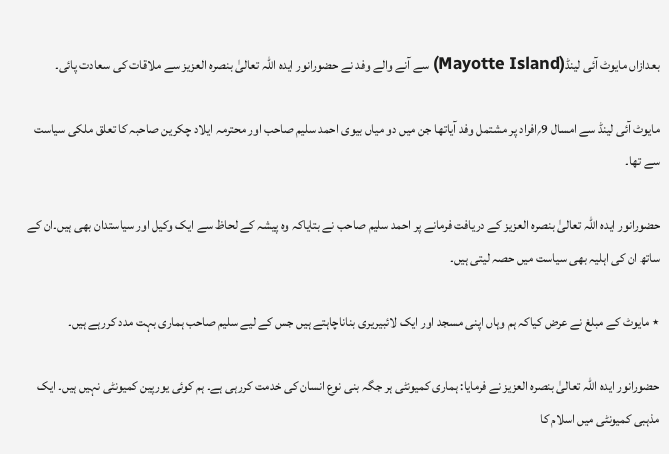بعدازاں مایوٹ آئی لینڈ(Mayotte Island) سے آنے والے وفد نے حضورانور ایدہ اللہ تعالیٰ بنصرہ العزیز سے ملاقات کی سعادت پائی۔

مایوٹ آئی لینڈ سے امسال 9؍افراد پر مشتمل وفد آیاتھا جن میں دو میاں بیوی احمد سلیم صاحب اور محترمہ ایلاد چکرین صاحبہ کا تعلق ملکی سیاست سے تھا۔

حضورانور ایدہ اللہ تعالیٰ بنصرہ العزیز کے دریافت فرمانے پر احمد سلیم صاحب نے بتایاکہ وہ پیشہ کے لحاظ سے ایک وکیل اور سیاستدان بھی ہیں۔ان کے ساتھ ان کی اہلیہ بھی سیاست میں حصہ لیتی ہیں۔

٭ مایوٹ کے مبلغ نے عرض کیاکہ ہم وہاں اپنی مسجد اور ایک لائبیریری بناناچاہتے ہیں جس کے لیے سلیم صاحب ہماری بہت مدد کررہے ہیں۔

حضورانور ایدہ اللہ تعالیٰ بنصرہ العزیز نے فرمایا: ہماری کمیونٹی ہر جگہ بنی نوع انسان کی خدمت کررہی ہے۔ ہم کوئی یورپین کمیونٹی نہیں ہیں۔ ایک مذہبی کمیونٹی میں اسلام کا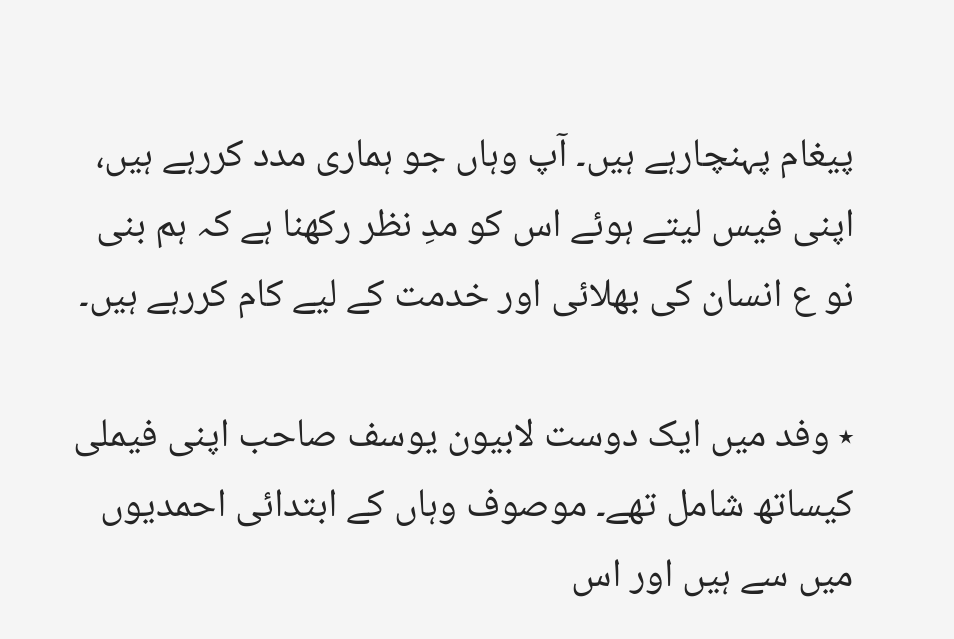پیغام پہنچارہے ہیں۔ آپ وہاں جو ہماری مدد کررہے ہیں، اپنی فیس لیتے ہوئے اس کو مدِ نظر رکھنا ہے کہ ہم بنی نو ع انسان کی بھلائی اور خدمت کے لیے کام کررہے ہیں۔

٭ وفد میں ایک دوست لابیون یوسف صاحب اپنی فیملی کیساتھ شامل تھے۔ موصوف وہاں کے ابتدائی احمدیوں میں سے ہیں اور اس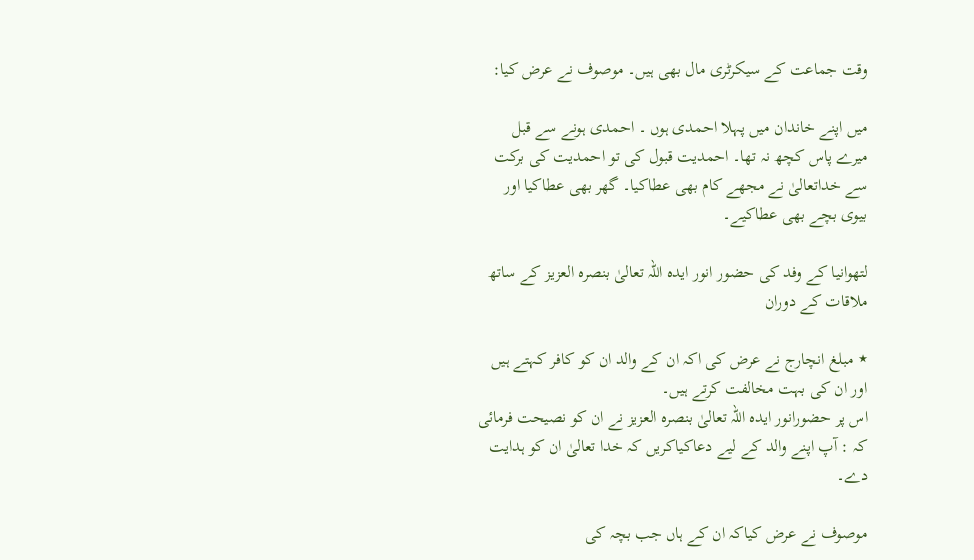وقت جماعت کے سیکرٹری مال بھی ہیں۔ موصوف نے عرض کیا:

میں اپنے خاندان میں پہلا احمدی ہوں ۔ احمدی ہونے سے قبل میرے پاس کچھ نہ تھا۔ احمدیت قبول کی تو احمدیت کی برکت سے خداتعالیٰ نے مجھے کام بھی عطاکیا۔ گھر بھی عطاکیا اور بیوی بچے بھی عطاکیے۔

لتھوانیا کے وفد کی حضور انور ایدہ اللہ تعالیٰ بنصرہ العزیز کے ساتھ ملاقات کے دوران

٭ مبلغ انچارج نے عرض کی اکہ ان کے والد ان کو کافر کہتے ہیں اور ان کی بہت مخالفت کرتے ہیں۔
اس پر حضورانور ایدہ اللہ تعالیٰ بنصرہ العزیز نے ان کو نصیحت فرمائی کہ : آپ اپنے والد کے لیے دعاکیاکریں کہ خدا تعالیٰ ان کو ہدایت دے۔

موصوف نے عرض کیاکہ ان کے ہاں جب بچہ کی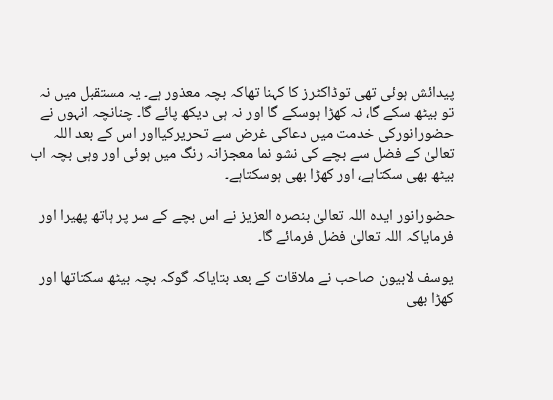پیدائش ہوئی تھی توڈاکٹرز کا کہنا تھاکہ بچہ معذور ہے۔ یہ مستقبل میں نہ تو بیٹھ سکے گا، نہ کھڑا ہوسکے گا اور نہ ہی دیکھ پائے گا۔ چنانچہ انہوں نے حضورانورکی خدمت میں دعاکی غرض سے تحریرکیااور اس کے بعد اللہ تعالیٰ کے فضل سے بچے کی نشو نما معجزانہ رنگ میں ہوئی اور وہی بچہ اب بیٹھ بھی سکتاہے، اور کھڑا بھی ہوسکتاہے۔

حضورانور ایدہ اللہ تعالیٰ بنصرہ العزیز نے اس بچے کے سر پر ہاتھ پھیرا اور فرمایاکہ اللہ تعالیٰ فضل فرمائے گا۔

یوسف لابیون صاحب نے ملاقات کے بعد بتایاکہ گوکہ بچہ بیٹھ سکتاتھا اور کھڑا بھی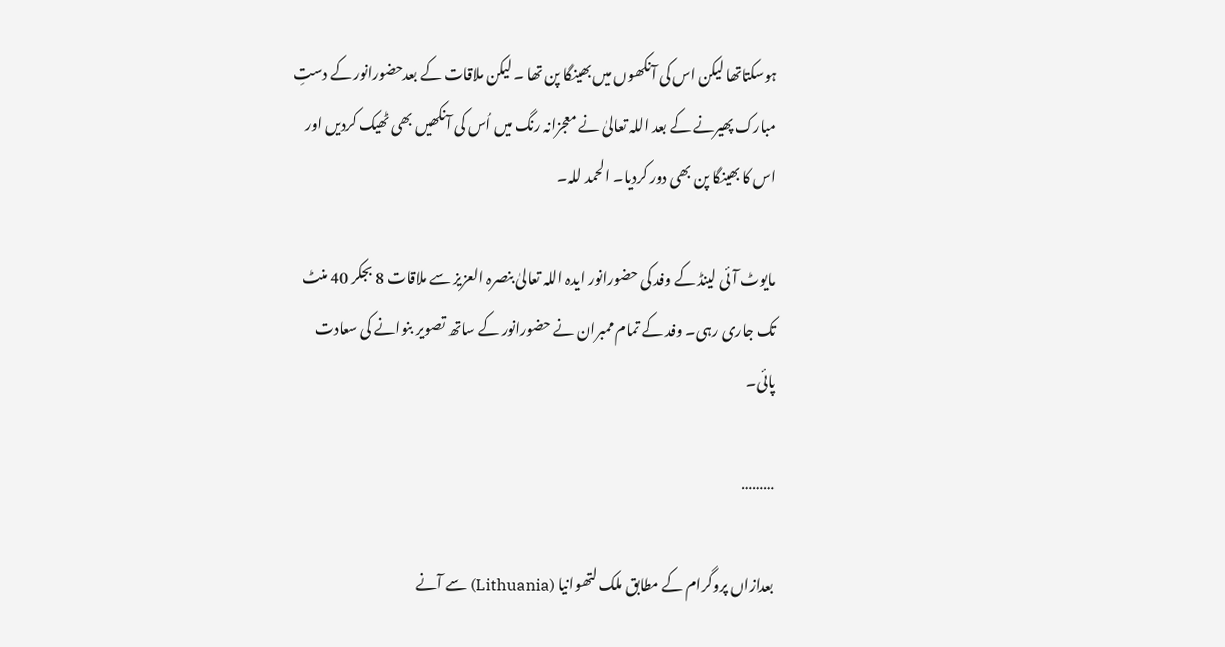ہوسکتاتھا لیکن اس کی آنکھوں میں بھینگا پن تھا ۔ لیکن ملاقات کے بعدحضورانور کے دستِ مبارک پھیرنے کے بعد اللہ تعالیٰ نے معجزانہ رنگ میں اُس کی آنکھیں بھی ٹھیک کردیں اور اس کا بھینگا پن بھی دور کردیا۔ الحمد للہ۔

مایوٹ آئی لینڈ کے وفد کی حضورانور ایدہ اللہ تعالیٰ بنصرہ العزیز سے ملاقات 8 بجکر 40 منٹ تک جاری رہی۔ وفد کے تمام ممبران نے حضورانور کے ساتھ تصویر بنوانے کی سعادت پائی۔

………

بعدازاں پروگرام کے مطابق ملک لتھوانیا (Lithuania) سے آنے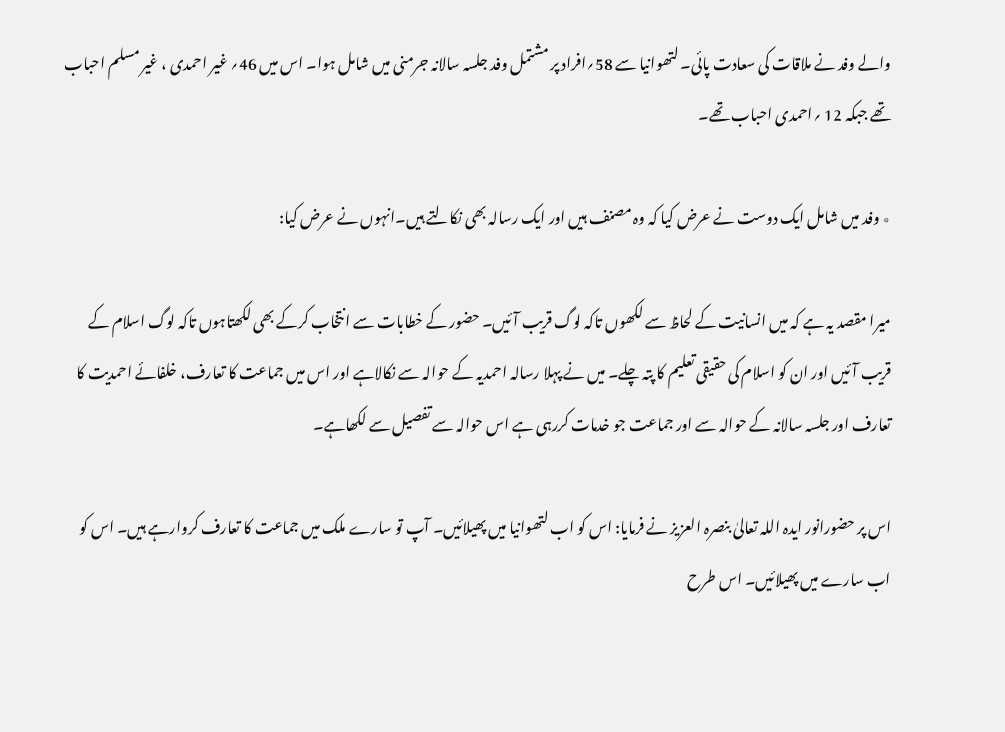والے وفد نے ملاقات کی سعادت پائی۔ لتھوانیا سے 58؍افراد پر مشتمل وفد جلسہ سالانہ جرمنی میں شامل ہوا۔ اس میں 46؍ غیر احمدی ، غیر مسلم احباب تھے جبکہ 12 ؍احمدی احباب تھے۔

٭ وفد میں شامل ایک دوست نے عرض کیا کہ وہ مصنف ہیں اور ایک رسالہ بھی نکالتے ہیں۔انہوں نے عرض کیا:

میرا مقصد یہ ہے کہ میں انسانیت کے لحاظ سے لکھوں تاکہ لوگ قریب آئیں۔ حضور کے خطابات سے انتخاب کرکے بھی لکھتاہوں تاکہ لوگ اسلام کے قریب آئیں اور ان کو اسلام کی حقیقی تعلیم کا پتہ چلے۔ میں نے پہلا رسالہ احمدیہ کے حوالہ سے نکالاہے اور اس میں جماعت کا تعارف، خلفائے احمدیت کا تعارف اور جلسہ سالانہ کے حوالہ سے اور جماعت جو خدمات کررہی ہے اس حوالہ سے تفصیل سے لکھاہے۔

اس پر حضورانور ایدہ اللہ تعالیٰ بنصرہ العزیز نے فرمایا: اس کو اب لتھوانیا میں پھیلائیں۔ آپ تو سارے ملک میں جماعت کا تعارف کروارہے ہیں۔ اس کو اب سارے میں پھیلائیں۔ اس طرح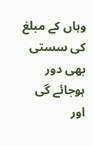وہاں کے مبلغ کی سستی بھی دور ہوجائے گی اور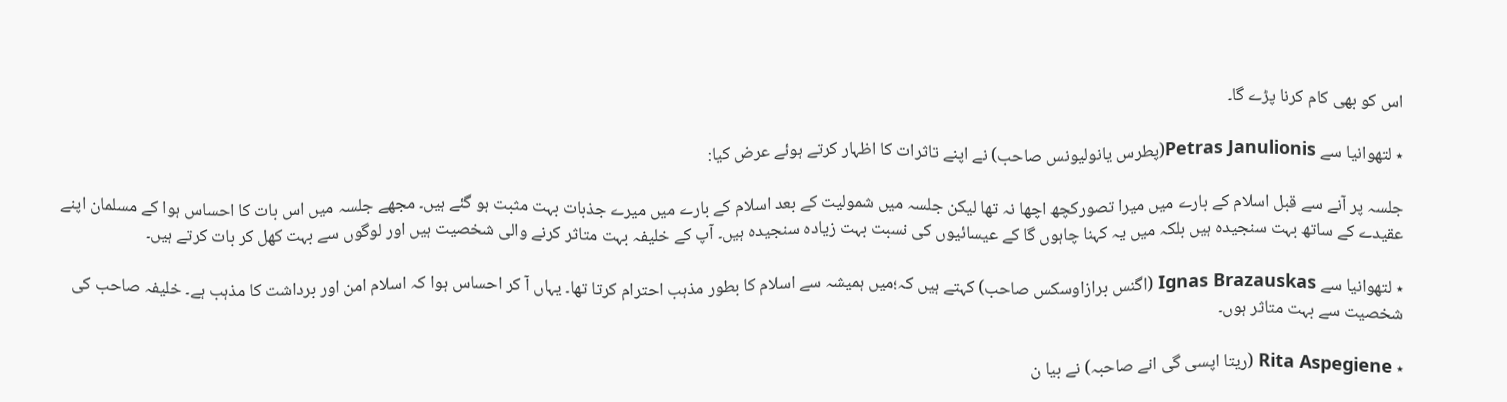اس کو بھی کام کرنا پڑے گا۔

٭ لتھوانیا سے Petras Janulionis(پطرس یانولیونس صاحب) نے اپنے تاثرات کا اظہار کرتے ہوئے عرض کیا:

جلسہ پر آنے سے قبل اسلام کے بارے میں میرا تصورکچھ اچھا نہ تھا لیکن جلسہ میں شمولیت کے بعد اسلام کے بارے میں میرے جذبات بہت مثبت ہو گئے ہیں۔ مجھے جلسہ میں اس بات کا احساس ہوا کے مسلمان اپنے عقیدے کے ساتھ بہت سنجیدہ ہیں بلکہ میں یہ کہنا چاہوں گا کے عیسائیوں کی نسبت بہت زیادہ سنجیدہ ہیں۔ آپ کے خلیفہ بہت متاثر کرنے والی شخصیت ہیں اور لوگوں سے بہت کھل کر بات کرتے ہیں۔

٭ لتھوانیا سے Ignas Brazauskas (اگنس برازاوسکس صاحب) کہتے ہیں کہ؛میں ہمیشہ سے اسلام کا بطور مذہب احترام کرتا تھا۔ یہاں آ کر احساس ہوا کہ اسلام امن اور برداشت کا مذہب ہے۔ خلیفہ صاحب کی شخصیت سے بہت متاثر ہوں۔

٭ Rita Aspegiene (ریتا اپسی گی انے صاحبہ) نے بیا ن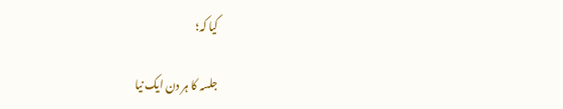کیا کہ؛

جلسہ کا ہر دن ایک نیا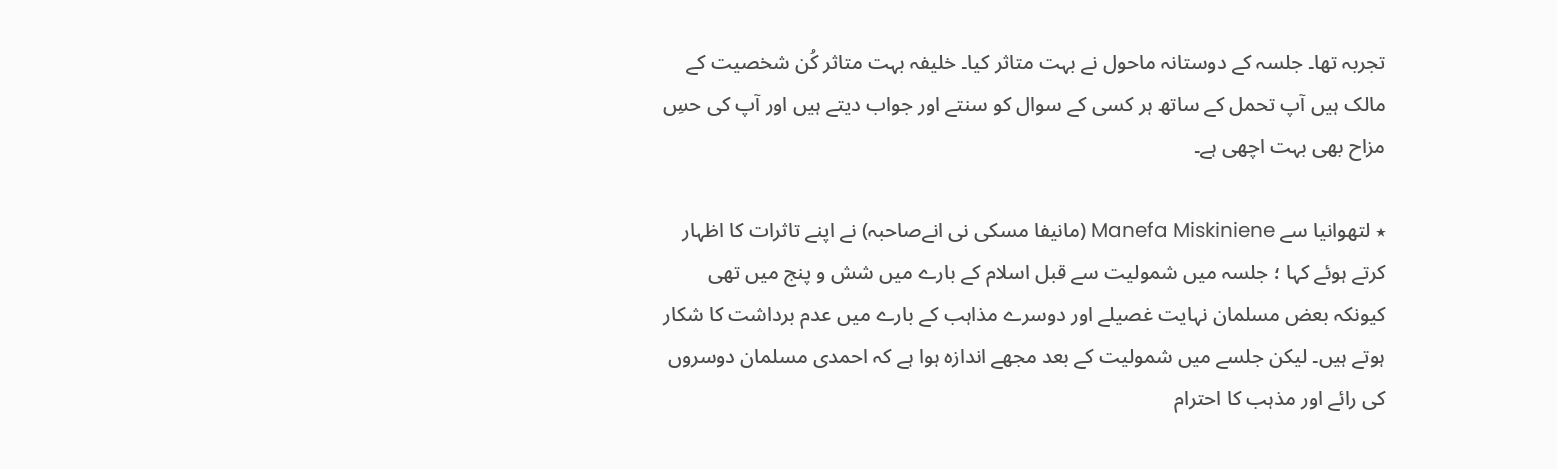تجربہ تھا۔ جلسہ کے دوستانہ ماحول نے بہت متاثر کیا۔ خلیفہ بہت متاثر کُن شخصیت کے مالک ہیں آپ تحمل کے ساتھ ہر کسی کے سوال کو سنتے اور جواب دیتے ہیں اور آپ کی حسِ مزاح بھی بہت اچھی ہے۔

٭ لتھوانیا سے Manefa Miskiniene (مانیفا مسکی نی انےصاحبہ) نے اپنے تاثرات کا اظہار کرتے ہوئے کہا ؛ جلسہ میں شمولیت سے قبل اسلام کے بارے میں شش و پنج میں تھی کیونکہ بعض مسلمان نہایت غصیلے اور دوسرے مذاہب کے بارے میں عدم برداشت کا شکار ہوتے ہیں۔ لیکن جلسے میں شمولیت کے بعد مجھے اندازہ ہوا ہے کہ احمدی مسلمان دوسروں کی رائے اور مذہب کا احترام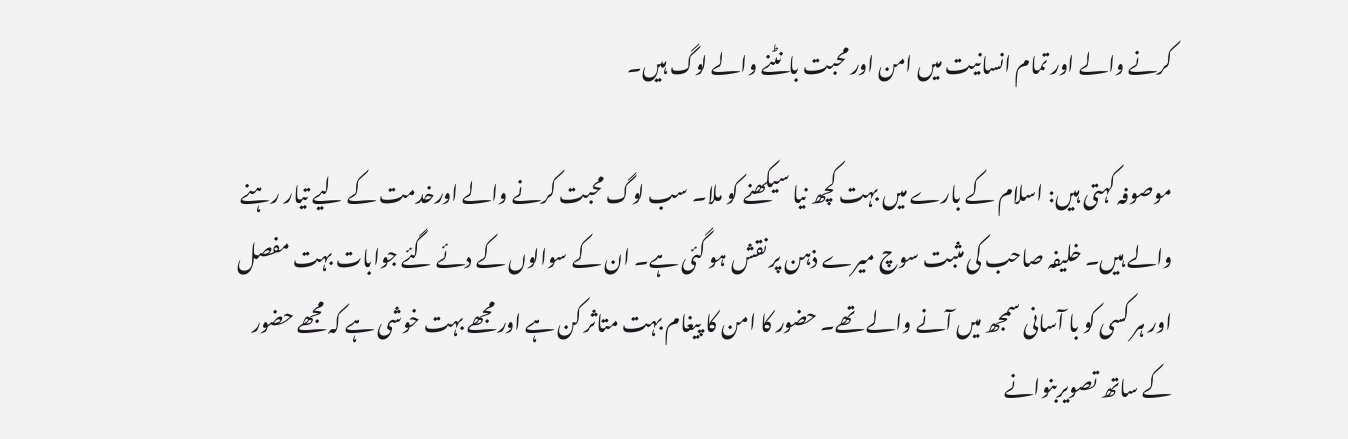کرنے والے اور تمام انسانیت میں امن اور محبت بانٹنے والے لوگ ہیں۔

موصوفہ کہتی ہیں: اسلام کے بارے میں بہت کچھ نیا سیکھنے کو ملا۔ سب لوگ محبت کرنے والے اورخدمت کے لیے تیار رہنے والے ہیں۔ خلیفہ صاحب کی مثبت سوچ میرے ذہن پر نقش ہو گئی ہے۔ ان کے سوالوں کے دئے گئے جوابات بہت مفصل اور ہر کسی کو با آسانی سمجھ میں آنے والے تھے۔ حضور کا امن کا پیغام بہت متاثر کن ہے اور مجھے بہت خوشی ہے کہ مجھے حضور کے ساتھ تصویربنوانے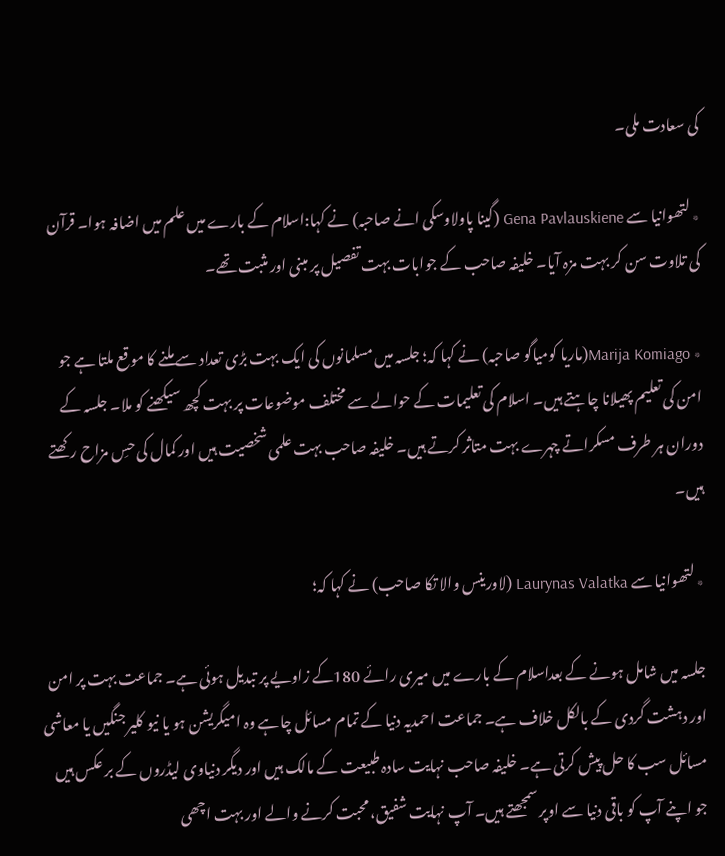کی سعادت ملی۔

٭ لتھوانیا سے Gena Pavlauskiene (گینا پاولاوسکی انے صاحبہ) نے کہا:اسلام کے بارے میں علم میں اضافہ ہوا۔ قرآن کی تلاوت سن کر بہت مزہ آیا۔ خلیفہ صاحب کے جوابات بہت تفصیل پر مبنی اور مثبت تھے۔

٭ Marija Komiago(ماریا کومیاگو صاحبہ) نے کہا کہ؛ جلسہ میں مسلمانوں کی ایک بہت بڑی تعداد سے ملنے کا موقع ملتا ہے جو امن کی تعلیم پھیلانا چاہتے ہیں۔ اسلام کی تعلیمات کے حوالے سے مختلف موضوعات پر بہت کچھ سیکھنے کو ملا۔ جلسہ کے دوران ہر طرف مسکراتے چہرے بہت متاثر کرتے ہیں۔ خلیفہ صاحب بہت علمی شخصیت ہیں اور کمال کی حسِ مزاح رکھتے ہیں۔

٭ لتھوانیا سے Laurynas Valatka (لاورینس والا تکا صاحب) نے کہا کہ؛

جلسہ میں شامل ہونے کے بعداسلام کے بارے میں میری رائے 180کے زاویے پر تبدیل ہوئی ہے۔ جماعت بہت پر امن اور دہشت گردی کے بالکل خلاف ہے۔ جماعت احمدیہ دنیا کے تمام مسائل چاہے وہ امیگریشن ہو یا نیو کلیر جنگیں یا معاشی مسائل سب کا حل پیش کرتی ہے۔ خلیفہ صاحب نہایت سادہ طبیعت کے مالک ہیں اور دیگر دنیاوی لیڈروں کے بر عکس ہیں جو اپنے آپ کو باقی دنیا سے اوپر سمجھتے ہیں۔ آپ نہایت شفیق، محبت کرنے والے اور بہت اچھی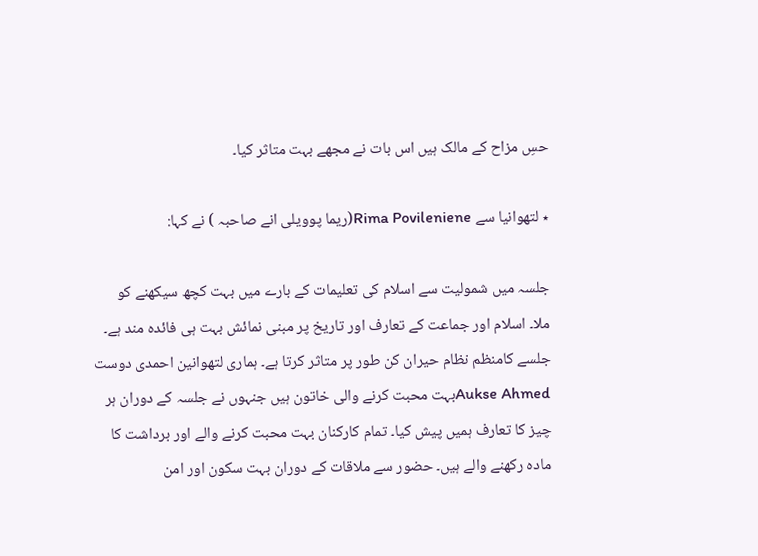حسِ مزاح کے مالک ہیں اس بات نے مجھے بہت متاثر کیا۔

٭ لتھوانیا سے Rima Povileniene(ریما پوویلی انے صاحبہ ) نے کہا:

جلسہ میں شمولیت سے اسلام کی تعلیمات کے بارے میں بہت کچھ سیکھنے کو ملا۔ اسلام اور جماعت کے تعارف اور تاریخ پر مبنی نمائش بہت ہی فائدہ مند ہے۔ جلسے کامنظم نظام حیران کن طور پر متاثر کرتا ہے۔ ہماری لتھوانین احمدی دوست Aukse Ahmedبہت محبت کرنے والی خاتون ہیں جنہوں نے جلسہ کے دوران ہر چیز کا تعارف ہمیں پیش کیا۔ تمام کارکنان بہت محبت کرنے والے اور برداشت کا مادہ رکھنے والے ہیں۔ حضور سے ملاقات کے دوران بہت سکون اور امن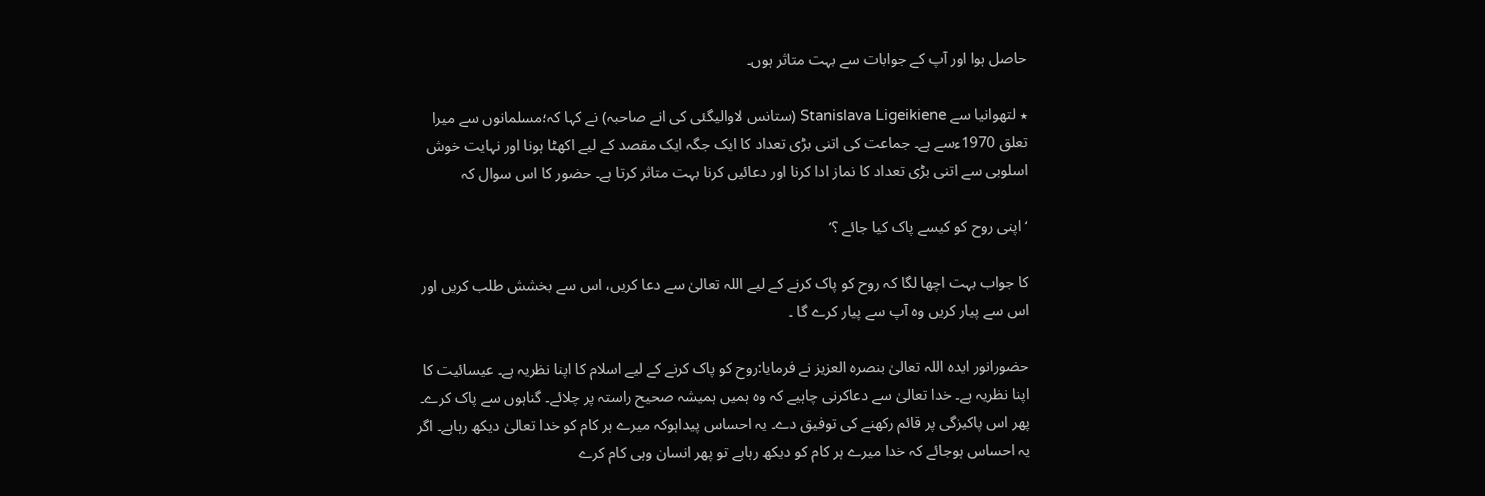حاصل ہوا اور آپ کے جوابات سے بہت متاثر ہوں۔

٭ لتھوانیا سے Stanislava Ligeikiene (ستانس لاوالیگئی کی انے صاحبہ) نے کہا کہ؛مسلمانوں سے میرا تعلق 1970ءسے ہے۔ جماعت کی اتنی بڑی تعداد کا ایک جگہ ایک مقصد کے لیے اکھٹا ہونا اور نہایت خوش اسلوبی سے اتنی بڑی تعداد کا نماز ادا کرنا اور دعائیں کرنا بہت متاثر کرتا ہے۔ حضور کا اس سوال کہ

‘ اپنی روح کو کیسے پاک کیا جائے ؟’

کا جواب بہت اچھا لگا کہ روح کو پاک کرنے کے لیے اللہ تعالیٰ سے دعا کریں، اس سے بخشش طلب کریں اور اس سے پیار کریں وہ آپ سے پیار کرے گا ۔

حضورانور ایدہ اللہ تعالیٰ بنصرہ العزیز نے فرمایا:روح کو پاک کرنے کے لیے اسلام کا اپنا نظریہ ہے۔ عیسائیت کا اپنا نظریہ ہے۔ خدا تعالیٰ سے دعاکرنی چاہیے کہ وہ ہمیں ہمیشہ صحیح راستہ پر چلائے۔ گناہوں سے پاک کرے۔ پھر اس پاکیزگی پر قائم رکھنے کی توفیق دے۔ یہ احساس پیداہوکہ میرے ہر کام کو خدا تعالیٰ دیکھ رہاہے۔ اگر یہ احساس ہوجائے کہ خدا میرے ہر کام کو دیکھ رہاہے تو پھر انسان وہی کام کرے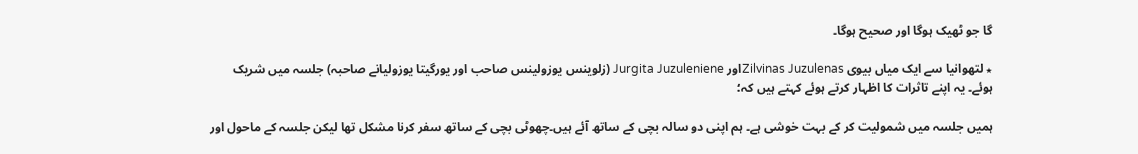گا جو ٹھیک ہوگا اور صحیح ہوگا۔

٭ لتھوانیا سے ایک میاں بیوی Zilvinas Juzulenasاور Jurgita Juzuleniene (زلوینس یوزولینس صاحب اور یورگیتا یوزولیانے صاحبہ) جلسہ میں شریک ہوئے۔ یہ اپنے تاثرات کا اظہار کرتے ہوئے کہتے ہیں کہ؛

ہمیں جلسہ میں شمولیت کر کے بہت خوشی ہے۔ ہم اپنی دو سالہ بچی کے ساتھ آئے ہیں۔چھوٹی بچی کے ساتھ سفر کرنا مشکل تھا لیکن جلسہ کے ماحول اور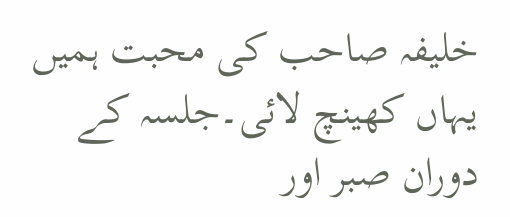خلیفہ صاحب کی محبت ہمیں یہاں کھینچ لائی۔جلسہ کے دوران صبر اور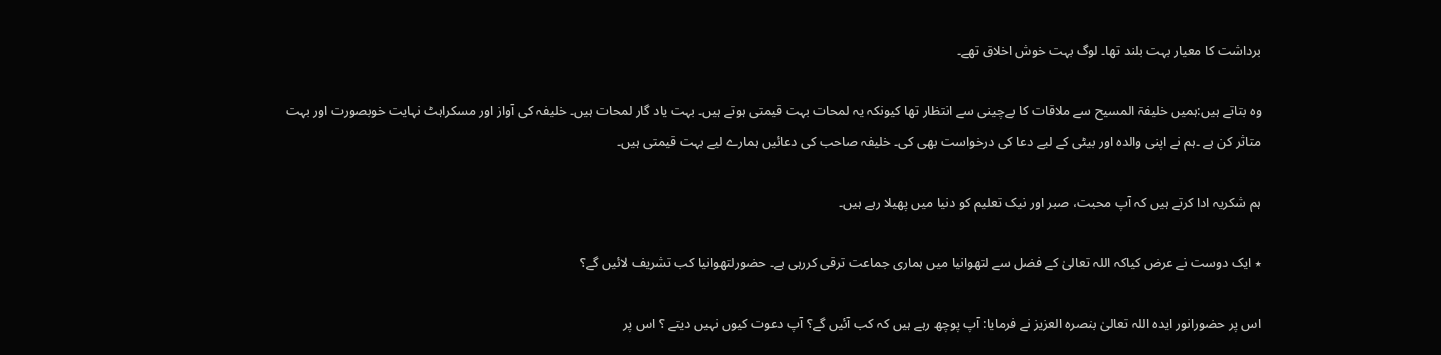برداشت کا معیار بہت بلند تھا۔ لوگ بہت خوش اخلاق تھے۔

وہ بتاتے ہیں:ہمیں خلیفۃ المسیح سے ملاقات کا بےچینی سے انتظار تھا کیونکہ یہ لمحات بہت قیمتی ہوتے ہیں۔ بہت یاد گار لمحات ہیں۔ خلیفہ کی آواز اور مسکراہٹ نہایت خوبصورت اور بہت متاثر کن ہے ۔ہم نے اپنی والدہ اور بیٹی کے لیے دعا کی درخواست بھی کی۔ خلیفہ صاحب کی دعائیں ہمارے لیے بہت قیمتی ہیں۔

ہم شکریہ ادا کرتے ہیں کہ آپ محبت، صبر اور نیک تعلیم کو دنیا میں پھیلا رہے ہیں۔

٭ ایک دوست نے عرض کیاکہ اللہ تعالیٰ کے فضل سے لتھوانیا میں ہماری جماعت ترقی کررہی ہے۔ حضورلتھوانیا کب تشریف لائیں گے؟

اس پر حضورانور ایدہ اللہ تعالیٰ بنصرہ العزیز نے فرمایا: آپ پوچھ رہے ہیں کہ کب آئیں گے؟ آپ دعوت کیوں نہیں دیتے ؟ اس پر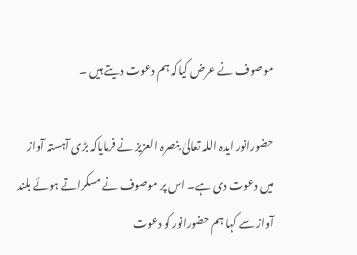موصوف نے عرض کیاکہ ہم دعوت دیتے ہیں ۔

حضورانور ایدہ اللہ تعالیٰ بنصرہ العزیز نے فرمایاکہ بڑی آہستہ آواز میں دعوت دی ہے۔ اس پر موصوف نے مسکراتے ہوئے بلند آواز سے کہا ہم حضورانور کو دعوت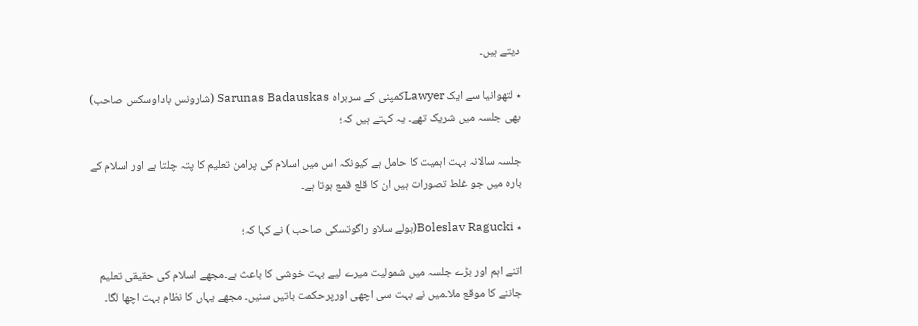دیتے ہیں۔

٭ لتھوانیا سے ایک Lawyerکمپنی کے سربراہ Sarunas Badauskas (شارونس باداوسکس صاحب) بھی جلسہ میں شریک تھے۔ یہ کہتے ہیں کہ؛

جلسہ سالانہ بہت اہمیت کا حامل ہے کیونکہ اس میں اسلام کی پرامن تعلیم کا پتہ چلتا ہے اور اسلام کے بارہ میں جو غلط تصورات ہیں ان کا قلع قمع ہوتا ہے۔

٭ Boleslav Ragucki(بولے سلاو راگوتسکی صاحب ) نے کہا کہ؛

اتنے اہم اور بڑے جلسہ میں شمولیت میرے لیے بہت خوشی کا باعث ہے۔مجھے اسلام کی حقیقی تعلیم جاننے کا موقع ملا۔میں نے بہت سی اچھی اورپرحکمت باتیں سنیں۔ مجھے یہاں کا نظام بہت اچھا لگا۔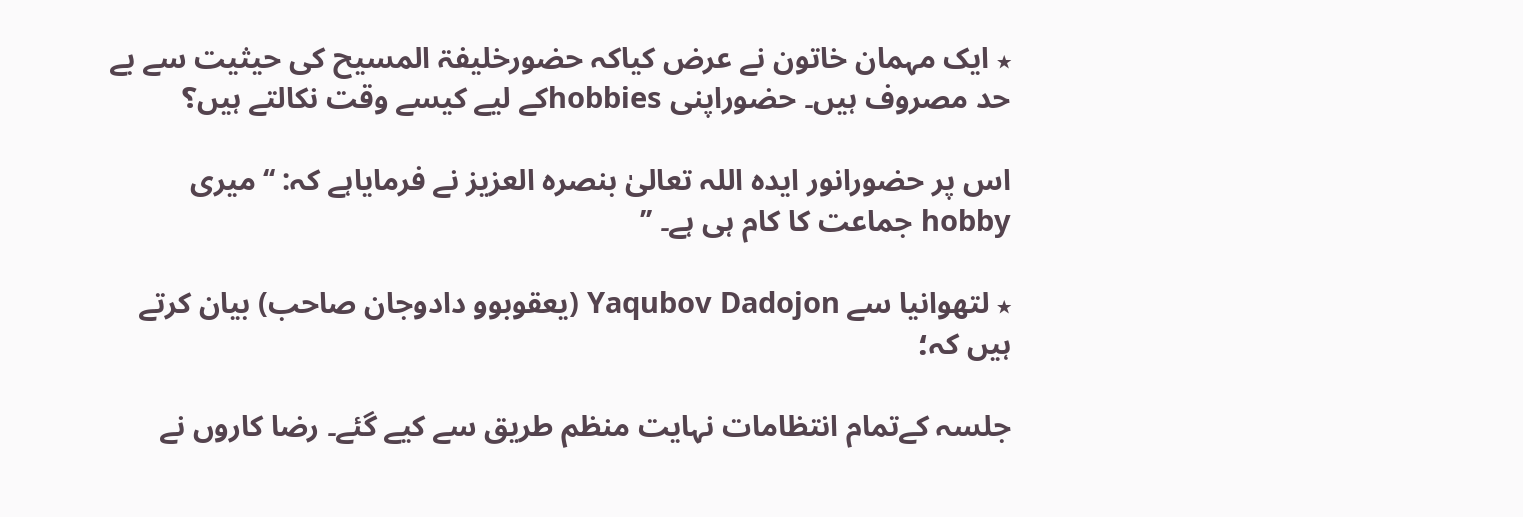٭ ایک مہمان خاتون نے عرض کیاکہ حضورخلیفۃ المسیح کی حیثیت سے بے حد مصروف ہیں۔ حضوراپنی hobbiesکے لیے کیسے وقت نکالتے ہیں؟

اس پر حضورانور ایدہ اللہ تعالیٰ بنصرہ العزیز نے فرمایاہے کہ: ‘‘میری hobby جماعت کا کام ہی ہے۔ ’’

٭ لتھوانیا سے Yaqubov Dadojon (یعقوبوو دادوجان صاحب) بیان کرتے ہیں کہ؛

جلسہ کےتمام انتظامات نہایت منظم طریق سے کیے گئے۔ رضا کاروں نے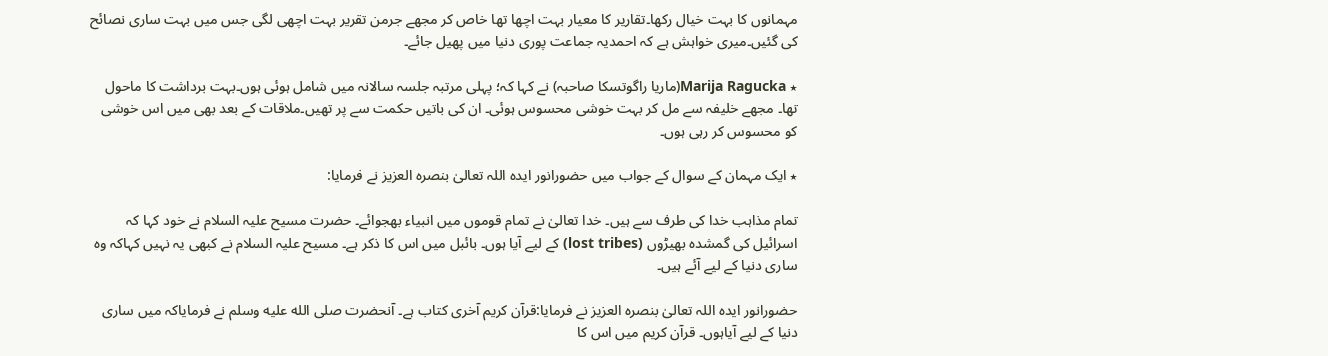مہمانوں کا بہت خیال رکھا۔تقاریر کا معیار بہت اچھا تھا خاص کر مجھے جرمن تقریر بہت اچھی لگی جس میں بہت ساری نصائح کی گئیں۔میری خواہش ہے کہ احمدیہ جماعت پوری دنیا میں پھیل جائے۔

٭ Marija Ragucka(ماریا راگوتسکا صاحبہ) نے کہا کہ؛ پہلی مرتبہ جلسہ سالانہ میں شامل ہوئی ہوں۔بہت برداشت کا ماحول تھا۔ مجھے خلیفہ سے مل کر بہت خوشی محسوس ہوئی۔ ان کی باتیں حکمت سے پر تھیں۔ملاقات کے بعد بھی میں اس خوشی کو محسوس کر رہی ہوں۔

٭ ایک مہمان کے سوال کے جواب میں حضورانور ایدہ اللہ تعالیٰ بنصرہ العزیز نے فرمایا:

تمام مذاہب خدا کی طرف سے ہیں۔ خدا تعالیٰ نے تمام قوموں میں انبیاء بھجوائے۔ حضرت مسیح علیہ السلام نے خود کہا کہ اسرائیل کی گمشدہ بھیڑوں (lost tribes) کے لیے آیا ہوں۔ بائبل میں اس کا ذکر ہے۔ مسیح علیہ السلام نے کبھی یہ نہیں کہاکہ وہ ساری دنیا کے لیے آئے ہیں۔

حضورانور ایدہ اللہ تعالیٰ بنصرہ العزیز نے فرمایا:قرآن کریم آخری کتاب ہے۔ آنحضرت صلى الله عليه وسلم نے فرمایاکہ میں ساری دنیا کے لیے آیاہوں۔ قرآن کریم میں اس کا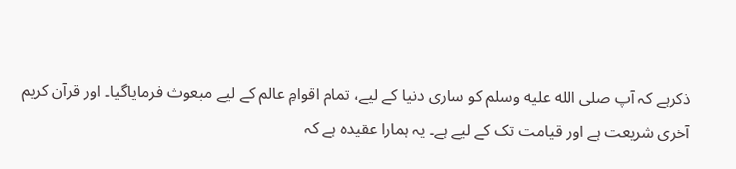ذکرہے کہ آپ صلى الله عليه وسلم کو ساری دنیا کے لیے، تمام اقوامِ عالم کے لیے مبعوث فرمایاگیا۔ اور قرآن کریم آخری شریعت ہے اور قیامت تک کے لیے ہے۔ یہ ہمارا عقیدہ ہے کہ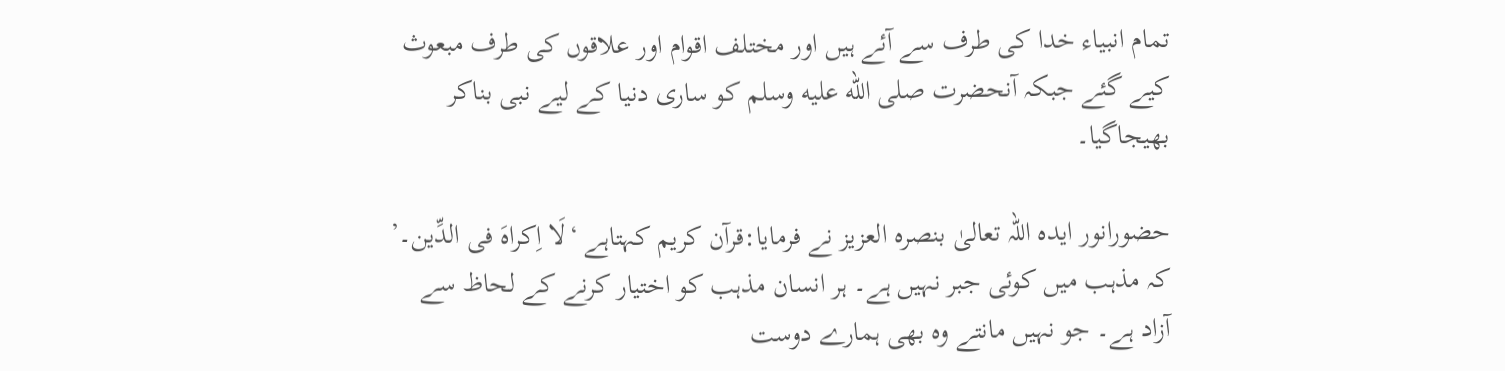تمام انبیاء خدا کی طرف سے آئے ہیں اور مختلف اقوام اور علاقوں کی طرف مبعوث کیے گئے جبکہ آنحضرت صلى الله عليه وسلم کو ساری دنیا کے لیے نبی بناکر بھیجاگیا۔

حضورانور ایدہ اللہ تعالیٰ بنصرہ العزیز نے فرمایا:قرآن کریم کہتاہے ‘لَا اِکراہَ فی الدِّین۔’ کہ مذہب میں کوئی جبر نہیں ہے۔ ہر انسان مذہب کو اختیار کرنے کے لحاظ سے آزاد ہے۔ جو نہیں مانتے وہ بھی ہمارے دوست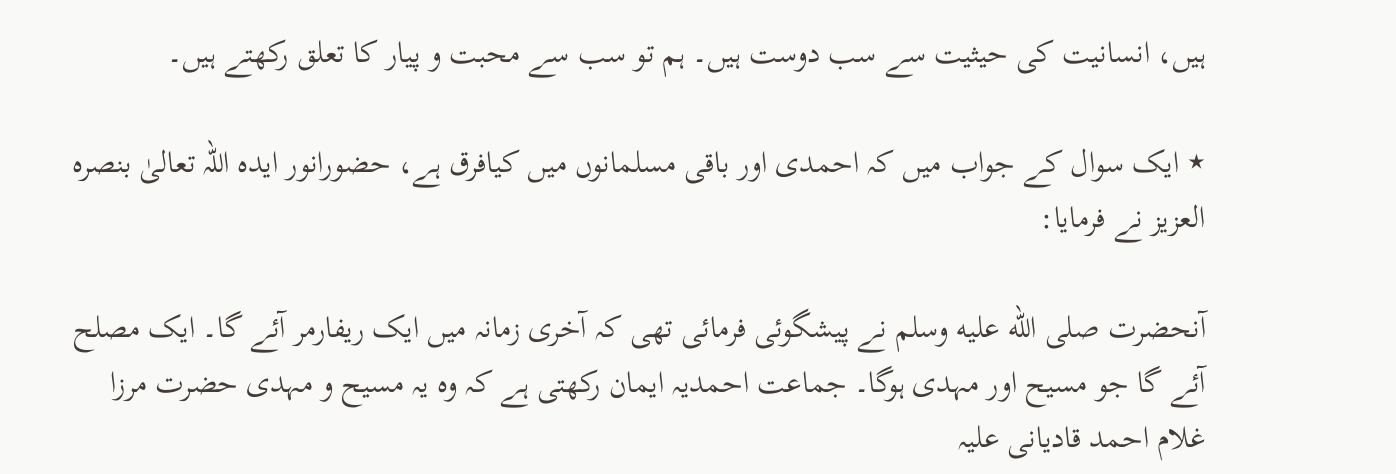ہیں، انسانیت کی حیثیت سے سب دوست ہیں۔ ہم تو سب سے محبت و پیار کا تعلق رکھتے ہیں۔

٭ ایک سوال کے جواب میں کہ احمدی اور باقی مسلمانوں میں کیافرق ہے، حضورانور ایدہ اللہ تعالیٰ بنصرہ العزیز نے فرمایا:

آنحضرت صلى الله عليه وسلم نے پیشگوئی فرمائی تھی کہ آخری زمانہ میں ایک ریفارمر آئے گا۔ ایک مصلح آئے گا جو مسیح اور مہدی ہوگا۔ جماعت احمدیہ ایمان رکھتی ہے کہ وہ یہ مسیح و مہدی حضرت مرزا غلام احمد قادیانی علیہ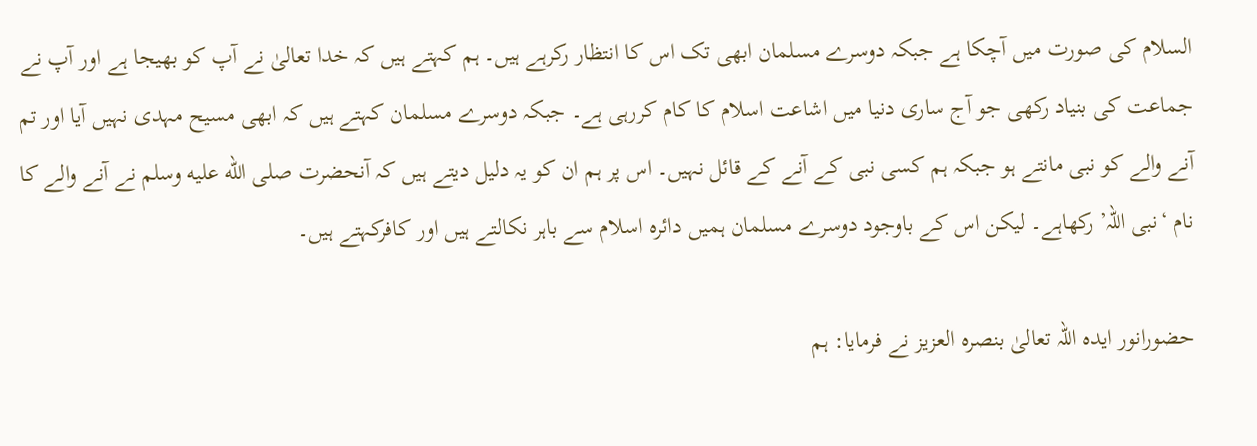السلام کی صورت میں آچکا ہے جبکہ دوسرے مسلمان ابھی تک اس کا انتظار رکرہے ہیں۔ ہم کہتے ہیں کہ خدا تعالیٰ نے آپ کو بھیجا ہے اور آپ نے جماعت کی بنیاد رکھی جو آج ساری دنیا میں اشاعت اسلام کا کام کررہی ہے۔ جبکہ دوسرے مسلمان کہتے ہیں کہ ابھی مسیح مہدی نہیں آیا اور تم آنے والے کو نبی مانتے ہو جبکہ ہم کسی نبی کے آنے کے قائل نہیں۔ اس پر ہم ان کو یہ دلیل دیتے ہیں کہ آنحضرت صلى الله عليه وسلم نے آنے والے کا نام ‘نبی اللہ’ رکھاہے۔ لیکن اس کے باوجود دوسرے مسلمان ہمیں دائرہ اسلام سے باہر نکالتے ہیں اور کافرکہتے ہیں۔

حضورانور ایدہ اللہ تعالیٰ بنصرہ العزیز نے فرمایا: ہم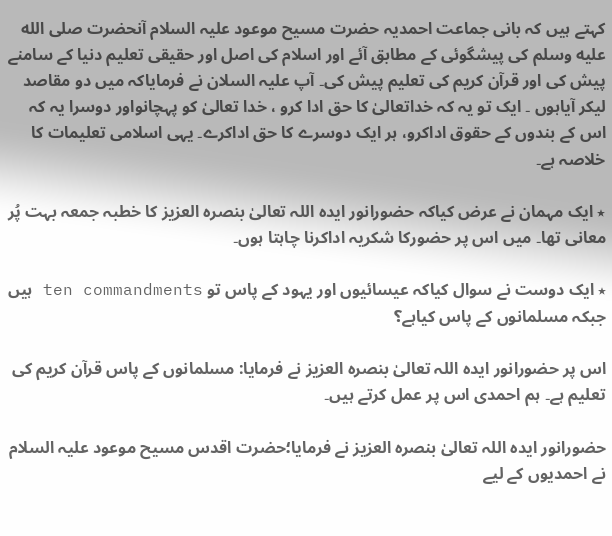کہتے ہیں کہ بانی جماعت احمدیہ حضرت مسیح موعود علیہ السلام آنحضرت صلى الله عليه وسلم کی پیشگوئی کے مطابق آئے اور اسلام کی اصل اور حقیقی تعلیم دنیا کے سامنے پیش کی اور قرآن کریم کی تعلیم پیش کی۔ آپ علیہ السلان نے فرمایاکہ میں دو مقاصد لیکر آیاہوں ۔ ایک تو یہ کہ خداتعالیٰ کا حق ادا کرو ، خدا تعالیٰ کو پہچانواور دوسرا یہ کہ اس کے بندوں کے حقوق اداکرو، ہر ایک دوسرے کا حق اداکرے۔ یہی اسلامی تعلیمات کا خلاصہ ہے۔

٭ ایک مہمان نے عرض کیاکہ حضورانور ایدہ اللہ تعالیٰ بنصرہ العزیز کا خطبہ جمعہ بہت پُر معانی تھا۔ میں اس پر حضورکا شکریہ اداکرنا چاہتا ہوں۔

٭ ایک دوست نے سوال کیاکہ عیسائیوں اور یہود کے پاس تو ten commandments ہیں جبکہ مسلمانوں کے پاس کیاہے؟

اس پر حضورانور ایدہ اللہ تعالیٰ بنصرہ العزیز نے فرمایا: مسلمانوں کے پاس قرآن کریم کی تعلیم ہے۔ ہم احمدی اس پر عمل کرتے ہیں۔

حضورانور ایدہ اللہ تعالیٰ بنصرہ العزیز نے فرمایا؛حضرت اقدس مسیح موعود علیہ السلام نے احمدیوں کے لیے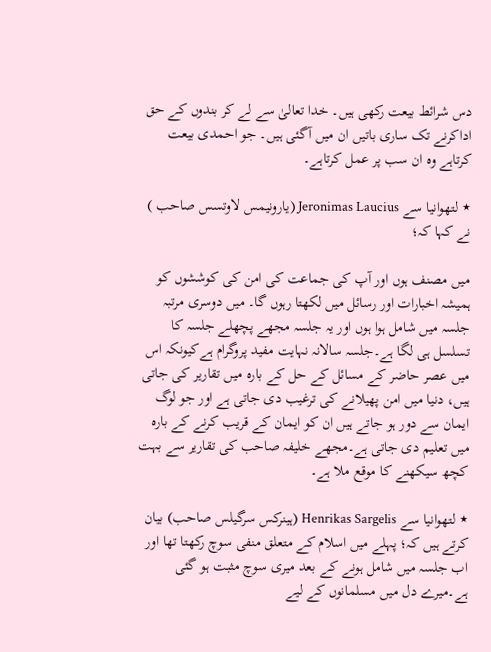دس شرائط بیعت رکھی ہیں۔ خدا تعالیٰ سے لے کر بندوں کے حق اداکرنے تک ساری باتیں ان میں آگئی ہیں۔ جو احمدی بیعت کرتاہے وہ ان سب پر عمل کرتاہے۔

٭ لتھوانیا سے Jeronimas Laucius (یارونیمس لاوتسس صاحب ) نے کہا کہ؛

میں مصنف ہوں اور آپ کی جماعت کی امن کی کوششوں کو ہمیشہ اخبارات اور رسائل میں لکھتا رہوں گا۔ میں دوسری مرتبہ جلسہ میں شامل ہوا ہوں اور یہ جلسہ مجھے پچھلے جلسہ کا تسلسل ہی لگا ہے۔جلسہ سالانہ نہایت مفید پروگرام ہےکیونکہ اس میں عصر حاضر کے مسائل کے حل کے بارہ میں تقاریر کی جاتی ہیں، دنیا میں امن پھیلانے کی ترغیب دی جاتی ہے اور جو لوگ ایمان سے دور ہو جاتے ہیں ان کو ایمان کے قریب کرنے کے بارہ میں تعلیم دی جاتی ہے۔مجھے خلیفہ صاحب کی تقاریر سے بہت کچھ سیکھنے کا موقع ملا ہے۔

٭ لتھوانیا سے Henrikas Sargelis (ہینرکس سرگیلس صاحب) بیان کرتے ہیں کہ؛ پہلے میں اسلام کے متعلق منفی سوچ رکھتا تھا اور اب جلسہ میں شامل ہونے کے بعد میری سوچ مثبت ہو گئی ہے۔میرے دل میں مسلمانوں کے لیے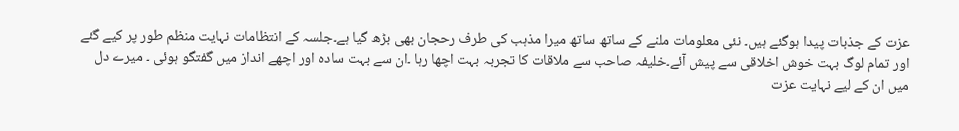عزت کے جذبات پیدا ہوگئے ہیں۔ نئی معلومات ملنے کے ساتھ ساتھ میرا مذہب کی طرف رحجان بھی بڑھ گیا ہے۔جلسہ کے انتظامات نہایت منظم طور پر کیے گئے اور تمام لوگ بہت خوش اخلاقی سے پیش آئے۔خلیفہ صاحب سے ملاقات کا تجربہ بہت اچھا رہا ۔ان سے بہت سادہ اور اچھے انداز میں گفتگو ہوئی ۔ میرے دل میں ان کے لیے نہایت عزت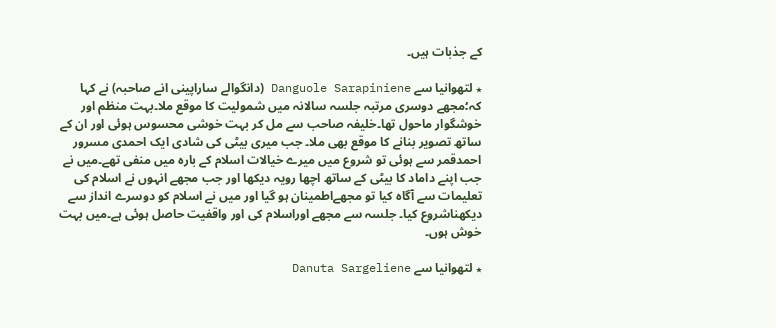کے جذبات ہیں۔

٭ لتھوانیا سے Danguole Sarapiniene (دانگوالے ساراپینی انے صاحبہ) نے کہا کہ؛مجھے دوسری مرتبہ جلسہ سالانہ میں شمولیت کا موقع ملا۔بہت منظم اور خوشگوار ماحول تھا۔خلیفہ صاحب سے مل کر بہت خوشی محسوس ہوئی اور ان کے ساتھ تصویر بنانے کا موقع بھی ملا۔ جب میری بیٹی کی شادی ایک احمدی مسرور احمدقمر سے ہوئی تو شروع میں میرے خیالات اسلام کے بارہ میں منفی تھے۔میں نے جب اپنے داماد کا بیٹی کے ساتھ اچھا رویہ دیکھا اور جب مجھے انہوں نے اسلام کی تعلیمات سے آگاہ کیا تو مجھےاطمینان ہو گیا اور میں نے اسلام کو دوسرے انداز سے دیکھناشروع کیا۔ جلسہ سے مجھے اوراسلام کی اور واقفیت حاصل ہوئی ہے۔میں بہت خوش ہوں۔

٭ لتھوانیا سے Danuta Sargeliene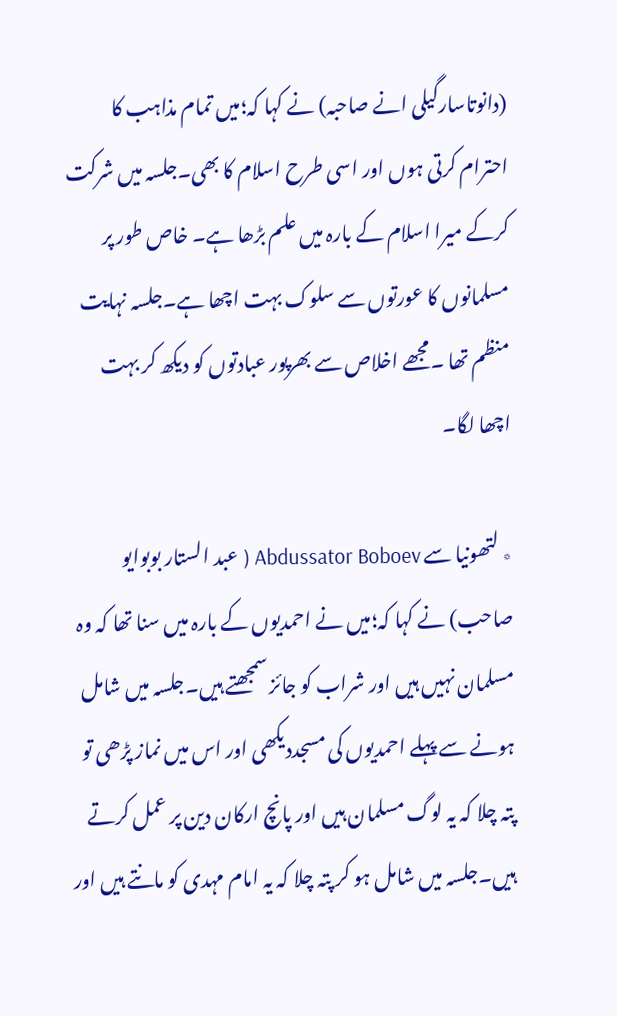(دانوتاسارگیلی انے صاحبہ) نے کہا کہ؛میں تمام مذاہب کا احترام کرتی ہوں اور اسی طرح اسلام کا بھی۔جلسہ میں شرکت کرکے میرا اسلام کے بارہ میں علم بڑھا ہے۔ خاص طور پر مسلمانوں کا عورتوں سے سلوک بہت اچھا ہے۔جلسہ نہایت منظم تھا ۔مجھے اخلاص سے بھرپور عبادتوں کو دیکھ کر بہت اچھا لگا۔

٭ لتھونیا سے Abdussator Boboev ( عبد الستار بوبوایو صاحب) نے کہا کہ؛میں نے احمدیوں کے بارہ میں سنا تھا کہ وہ مسلمان نہیں ہیں اور شراب کو جائز سمجھتے ہیں۔جلسہ میں شامل ہونے سے پہلے احمدیوں کی مسجددیکھی اور اس میں نماز پڑھی تو پتہ چلا کہ یہ لوگ مسلمان ہیں اور پانچ ارکان دین پر عمل کرتے ہیں۔جلسہ میں شامل ہو کر پتہ چلا کہ یہ امام مہدی کو مانتے ہیں اور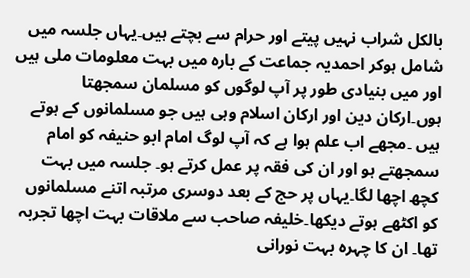بالکل شراب نہیں پیتے اور حرام سے بچتے ہیں۔یہاں جلسہ میں شامل ہوکر احمدیہ جماعت کے بارہ میں بہت معلومات ملی ہیں اور میں بنیادی طور پر آپ لوگوں کو مسلمان سمجھتا ہوں۔ارکان دین اور ارکان اسلام وہی ہیں جو مسلمانوں کے ہوتے ہیں ۔مجھے اب علم ہوا ہے کہ آپ لوگ امام ابو حنیفہ کو امام سمجھتے ہو اور ان کی فقہ پر عمل کرتے ہو۔ جلسہ میں بہت کچھ اچھا لگا۔یہاں پر حج کے بعد دوسری مرتبہ اتنے مسلمانوں کو اکٹھے ہوتے دیکھا۔خلیفہ صاحب سے ملاقات بہت اچھا تجربہ تھا۔ ان کا چہرہ بہت نورانی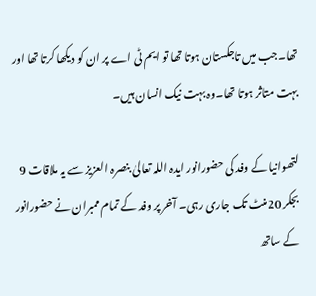تھا۔جب میں تاجکستان ہوتا تھا تو ایم ٹی اے پر ان کو دیکھا کرتا تھا اور بہت متاثر ہوتا تھا۔وہ بہت نیک انسان ہیں۔

لتھوانیا کے وفد کی حضورانور ایدہ اللہ تعالیٰ بنصرہ العزیز سے یہ ملاقات 9 بجکر 20منٹ تک جاری رہی۔ آخر پر وفد کے تمام ممبران نے حضورانور کے ساتھ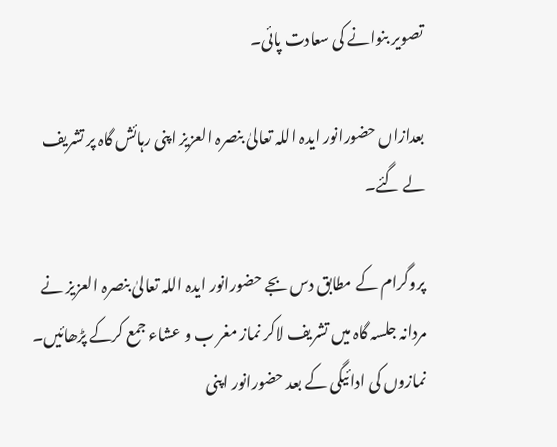تصویر بنوانے کی سعادت پائی۔

بعدازاں حضورانور ایدہ اللہ تعالیٰ بنصرہ العزیز اپنی رہائش گاہ پر تشریف لے گئے۔

پروگرام کے مطابق دس بجے حضورانور ایدہ اللہ تعالیٰ بنصرہ العزیز نے مردانہ جلسہ گاہ میں تشریف لاکر نماز مغر ب و عشاء جمع کرکے پڑھائیں۔ نمازوں کی ادائیگی کے بعد حضورانور اپنی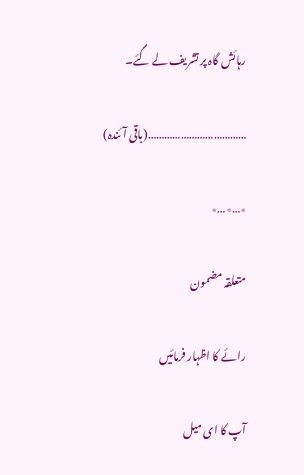رہائش گاہ پر تشریف لے گئے۔

………………………………(باقی آئندہ)

٭…٭…٭

متعلقہ مضمون

رائے کا اظہار فرمائیں

آپ کا ای میل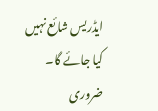ایڈریس شائع نہیں کیا جائے گا۔ ضروری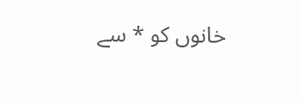خانوں کو * سے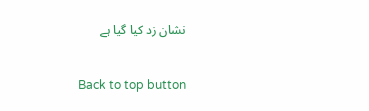نشان زد کیا گیا ہے

Back to top button